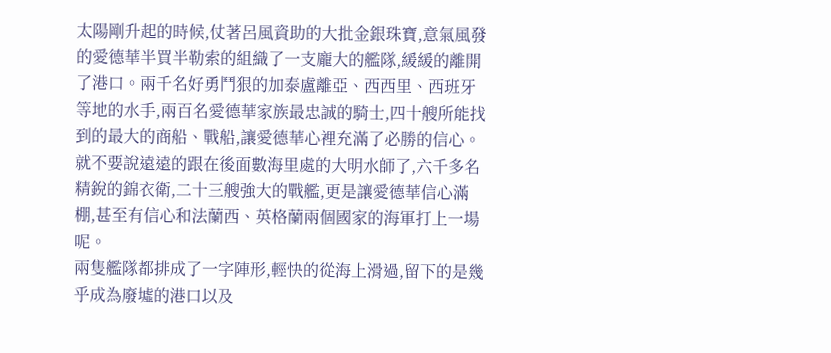太陽剛升起的時候,仗著呂風資助的大批金銀珠寶,意氣風發的愛德華半買半勒索的組織了一支龐大的艦隊,緩緩的離開了港口。兩千名好勇鬥狠的加泰盧離亞、西西里、西班牙等地的水手,兩百名愛德華家族最忠誠的騎士,四十艘所能找到的最大的商船、戰船,讓愛德華心裡充滿了必勝的信心。就不要說遠遠的跟在後面數海里處的大明水師了,六千多名精銳的錦衣衛,二十三艘強大的戰艦,更是讓愛德華信心滿棚,甚至有信心和法蘭西、英格蘭兩個國家的海軍打上一場呢。
兩隻艦隊都排成了一字陣形,輕快的從海上滑過,留下的是幾乎成為廢墟的港口以及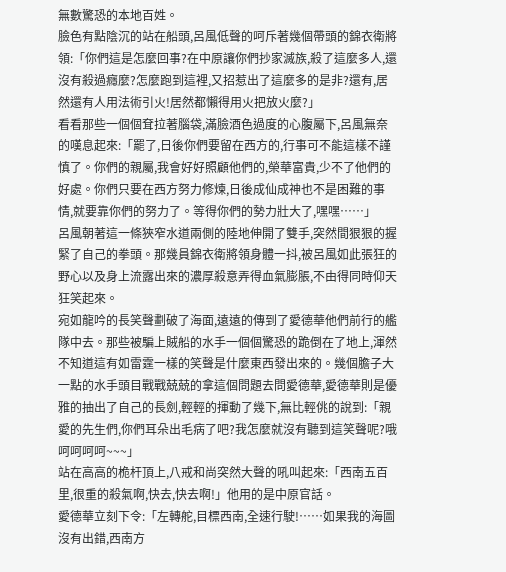無數驚恐的本地百姓。
臉色有點陰沉的站在船頭,呂風低聲的呵斥著幾個帶頭的錦衣衛將領:「你們這是怎麼回事?在中原讓你們抄家滅族,殺了這麼多人,還沒有殺過癮麼?怎麼跑到這裡,又招惹出了這麼多的是非?還有,居然還有人用法術引火!居然都懶得用火把放火麼?」
看看那些一個個耷拉著腦袋,滿臉酒色過度的心腹屬下,呂風無奈的嘆息起來:「罷了,日後你們要留在西方的,行事可不能這樣不謹慎了。你們的親屬,我會好好照顧他們的,榮華富貴,少不了他們的好處。你們只要在西方努力修煉,日後成仙成神也不是困難的事情,就要靠你們的努力了。等得你們的勢力壯大了,嘿嘿……」
呂風朝著這一條狹窄水道兩側的陸地伸開了雙手,突然間狠狠的握緊了自己的拳頭。那幾員錦衣衛將領身體一抖,被呂風如此張狂的野心以及身上流露出來的濃厚殺意弄得血氣膨脹,不由得同時仰天狂笑起來。
宛如龍吟的長笑聲劃破了海面,遠遠的傳到了愛德華他們前行的艦隊中去。那些被騙上賊船的水手一個個驚恐的跪倒在了地上,渾然不知道這有如雷霆一樣的笑聲是什麼東西發出來的。幾個膽子大一點的水手頭目戰戰兢兢的拿這個問題去問愛德華,愛德華則是優雅的抽出了自己的長劍,輕輕的揮動了幾下,無比輕佻的說到:「親愛的先生們,你們耳朵出毛病了吧?我怎麼就沒有聽到這笑聲呢?哦呵呵呵呵~~~」
站在高高的桅杆頂上,八戒和尚突然大聲的吼叫起來:「西南五百里,很重的殺氣啊,快去,快去啊!」他用的是中原官話。
愛德華立刻下令:「左轉舵,目標西南,全速行駛!……如果我的海圖沒有出錯,西南方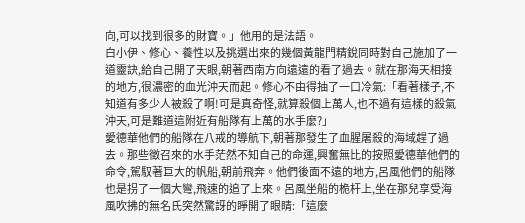向,可以找到很多的財寶。」他用的是法語。
白小伊、修心、養性以及挑選出來的幾個黃龍門精銳同時對自己施加了一道靈訣,給自己開了天眼,朝著西南方向遠遠的看了過去。就在那海天相接的地方,很濃密的血光沖天而起。修心不由得抽了一口冷氣:「看著樣子,不知道有多少人被殺了啊!可是真奇怪,就算殺個上萬人,也不過有這樣的殺氣沖天,可是難道這附近有船隊有上萬的水手麼?」
愛德華他們的船隊在八戒的導航下,朝著那發生了血腥屠殺的海域趕了過去。那些徵召來的水手茫然不知自己的命運,興奮無比的按照愛德華他們的命令,駕馭著巨大的帆船,朝前飛奔。他們後面不遠的地方,呂風他們的船隊也是拐了一個大彎,飛速的追了上來。呂風坐船的桅杆上,坐在那兒享受海風吹拂的無名氏突然驚訝的睜開了眼睛:「這麼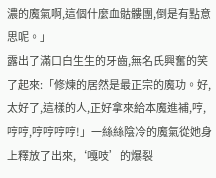濃的魔氣啊,這個什麼血骷髏團,倒是有點意思呢。」
露出了滿口白生生的牙齒,無名氏興奮的笑了起來:「修煉的居然是最正宗的魔功。好,太好了,這樣的人,正好拿來給本魔進補,哼,哼哼,哼哼哼哼!」一絲絲陰冷的魔氣從她身上釋放了出來,‘嘎吱’的爆裂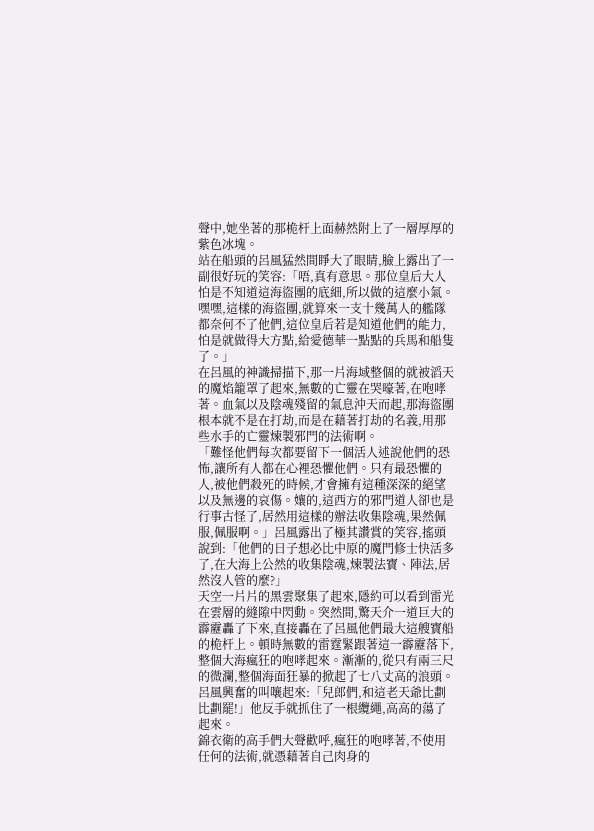聲中,她坐著的那桅杆上面赫然附上了一層厚厚的紫色冰塊。
站在船頭的呂風猛然間睜大了眼睛,臉上露出了一副很好玩的笑容:「唔,真有意思。那位皇后大人怕是不知道這海盜團的底細,所以做的這麼小氣。嘿嘿,這樣的海盜團,就算來一支十幾萬人的艦隊都奈何不了他們,這位皇后若是知道他們的能力,怕是就做得大方點,給愛德華一點點的兵馬和船隻了。」
在呂風的神識掃描下,那一片海域整個的就被滔天的魔焰籠罩了起來,無數的亡靈在哭嚎著,在咆哮著。血氣以及陰魂殘留的氣息沖天而起,那海盜團根本就不是在打劫,而是在藉著打劫的名義,用那些水手的亡靈煉製邪門的法術啊。
「難怪他們每次都要留下一個活人述說他們的恐怖,讓所有人都在心裡恐懼他們。只有最恐懼的人,被他們殺死的時候,才會擁有這種深深的絕望以及無邊的哀傷。孃的,這西方的邪門道人卻也是行事古怪了,居然用這樣的辦法收集陰魂,果然佩服,佩服啊。」呂風露出了極其讚賞的笑容,搖頭說到:「他們的日子想必比中原的魔門修士快活多了,在大海上公然的收集陰魂,煉製法寶、陣法,居然沒人管的麼?」
天空一片片的黑雲聚集了起來,隱約可以看到雷光在雲層的縫隙中閃動。突然間,驚天介一道巨大的霹靂轟了下來,直接轟在了呂風他們最大這艘寶船的桅杆上。頓時無數的雷霆緊跟著這一霹靂落下,整個大海瘋狂的咆哮起來。漸漸的,從只有兩三尺的微瀾,整個海面狂暴的掀起了七八丈高的浪頭。
呂風興奮的叫嚷起來:「兒郎們,和這老天爺比劃比劃罷!」他反手就抓住了一根纜繩,高高的蕩了起來。
錦衣衛的高手們大聲歡呼,瘋狂的咆哮著,不使用任何的法術,就憑藉著自己肉身的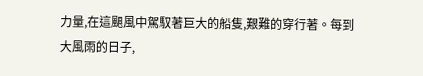力量,在這颶風中駕馭著巨大的船隻,艱難的穿行著。每到大風雨的日子,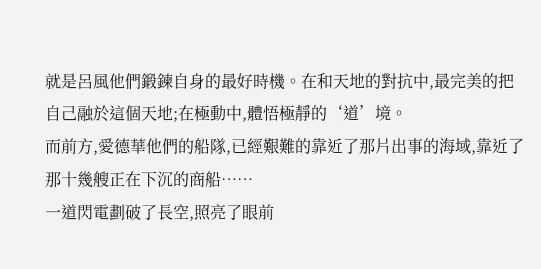就是呂風他們鍛鍊自身的最好時機。在和天地的對抗中,最完美的把自己融於這個天地;在極動中,體悟極靜的‘道’境。
而前方,愛德華他們的船隊,已經艱難的靠近了那片出事的海域,靠近了那十幾艘正在下沉的商船……
一道閃電劃破了長空,照亮了眼前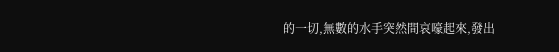的一切,無數的水手突然間哀嚎起來,發出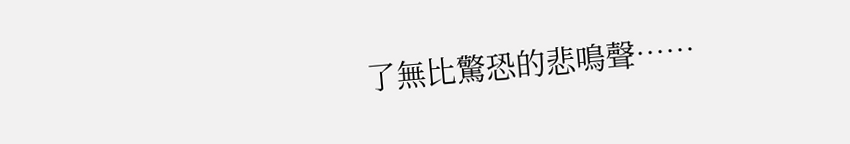了無比驚恐的悲鳴聲……